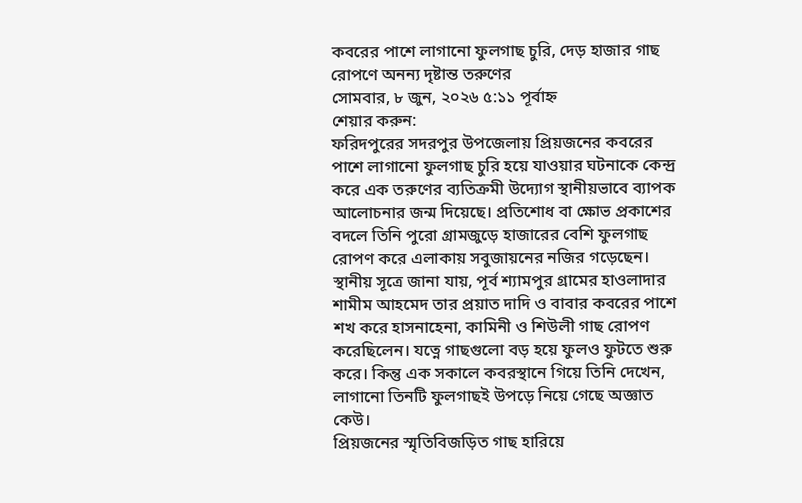কবরের পাশে লাগানো ফুলগাছ চুরি, দেড় হাজার গাছ রোপণে অনন্য দৃষ্টান্ত তরুণের
সোমবার, ৮ জুন, ২০২৬ ৫:১১ পূর্বাহ্ন
শেয়ার করুন:
ফরিদপুরের সদরপুর উপজেলায় প্রিয়জনের কবরের পাশে লাগানো ফুলগাছ চুরি হয়ে যাওয়ার ঘটনাকে কেন্দ্র করে এক তরুণের ব্যতিক্রমী উদ্যোগ স্থানীয়ভাবে ব্যাপক আলোচনার জন্ম দিয়েছে। প্রতিশোধ বা ক্ষোভ প্রকাশের বদলে তিনি পুরো গ্রামজুড়ে হাজারের বেশি ফুলগাছ রোপণ করে এলাকায় সবুজায়নের নজির গড়েছেন।
স্থানীয় সূত্রে জানা যায়, পূর্ব শ্যামপুর গ্রামের হাওলাদার শামীম আহমেদ তার প্রয়াত দাদি ও বাবার কবরের পাশে শখ করে হাসনাহেনা, কামিনী ও শিউলী গাছ রোপণ করেছিলেন। যত্নে গাছগুলো বড় হয়ে ফুলও ফুটতে শুরু করে। কিন্তু এক সকালে কবরস্থানে গিয়ে তিনি দেখেন, লাগানো তিনটি ফুলগাছই উপড়ে নিয়ে গেছে অজ্ঞাত কেউ।
প্রিয়জনের স্মৃতিবিজড়িত গাছ হারিয়ে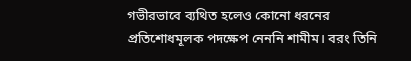গভীরভাবে ব্যথিত হলেও কোনো ধরনের প্রতিশোধমূলক পদক্ষেপ নেননি শামীম। বরং তিনি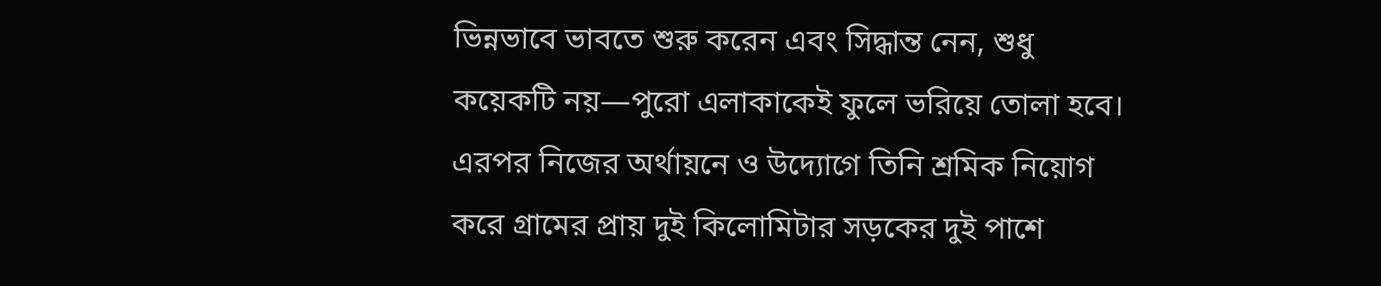ভিন্নভাবে ভাবতে শুরু করেন এবং সিদ্ধান্ত নেন, শুধু কয়েকটি নয়—পুরো এলাকাকেই ফুলে ভরিয়ে তোলা হবে।
এরপর নিজের অর্থায়নে ও উদ্যোগে তিনি শ্রমিক নিয়োগ করে গ্রামের প্রায় দুই কিলোমিটার সড়কের দুই পাশে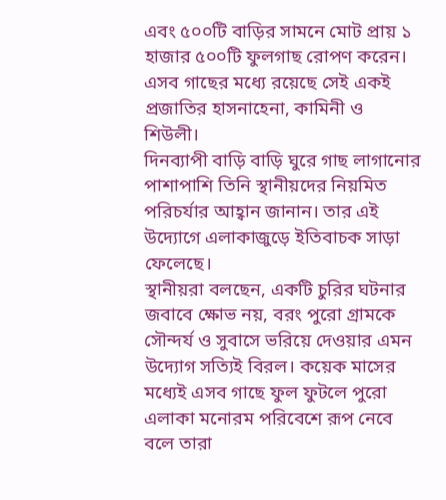এবং ৫০০টি বাড়ির সামনে মোট প্রায় ১ হাজার ৫০০টি ফুলগাছ রোপণ করেন। এসব গাছের মধ্যে রয়েছে সেই একই প্রজাতির হাসনাহেনা, কামিনী ও শিউলী।
দিনব্যাপী বাড়ি বাড়ি ঘুরে গাছ লাগানোর পাশাপাশি তিনি স্থানীয়দের নিয়মিত পরিচর্যার আহ্বান জানান। তার এই উদ্যোগে এলাকাজুড়ে ইতিবাচক সাড়া ফেলেছে।
স্থানীয়রা বলছেন, একটি চুরির ঘটনার জবাবে ক্ষোভ নয়, বরং পুরো গ্রামকে সৌন্দর্য ও সুবাসে ভরিয়ে দেওয়ার এমন উদ্যোগ সত্যিই বিরল। কয়েক মাসের মধ্যেই এসব গাছে ফুল ফুটলে পুরো এলাকা মনোরম পরিবেশে রূপ নেবে বলে তারা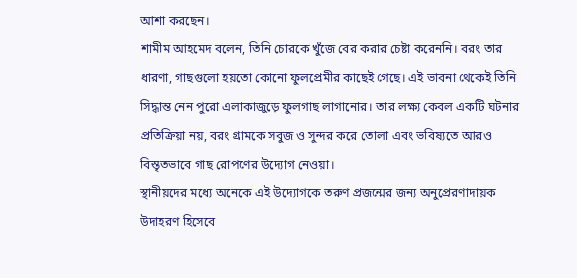আশা করছেন।
শামীম আহমেদ বলেন, তিনি চোরকে খুঁজে বের করার চেষ্টা করেননি। বরং তার ধারণা, গাছগুলো হয়তো কোনো ফুলপ্রেমীর কাছেই গেছে। এই ভাবনা থেকেই তিনি সিদ্ধান্ত নেন পুরো এলাকাজুড়ে ফুলগাছ লাগানোর। তার লক্ষ্য কেবল একটি ঘটনার প্রতিক্রিয়া নয়, বরং গ্রামকে সবুজ ও সুন্দর করে তোলা এবং ভবিষ্যতে আরও বিস্তৃতভাবে গাছ রোপণের উদ্যোগ নেওয়া।
স্থানীয়দের মধ্যে অনেকে এই উদ্যোগকে তরুণ প্রজন্মের জন্য অনুপ্রেরণাদায়ক উদাহরণ হিসেবে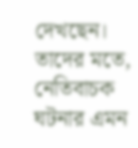দেখছেন। তাদের মতে, নেতিবাচক ঘটনার এমন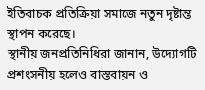ইতিবাচক প্রতিক্রিয়া সমাজে নতুন দৃষ্টান্ত স্থাপন করেছে।
স্থানীয় জনপ্রতিনিধিরা জানান, উদ্যোগটি প্রশংসনীয় হলেও বাস্তবায়ন ও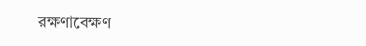রক্ষণাবেক্ষণ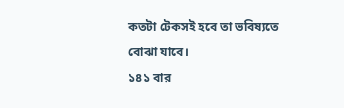কতটা টেকসই হবে তা ভবিষ্যতে বোঝা যাবে।
১৪১ বার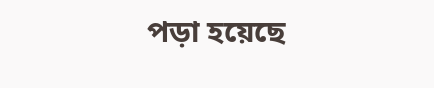পড়া হয়েছে